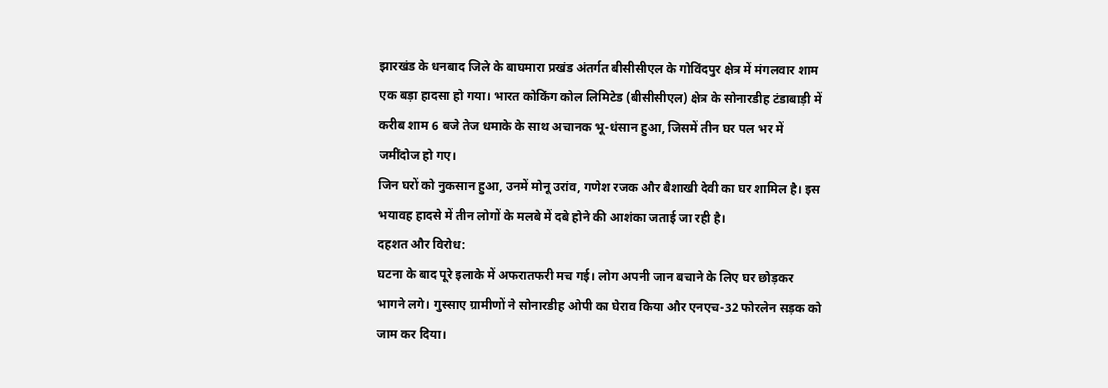झारखंड के धनबाद जिले के बाघमारा प्रखंड अंतर्गत बीसीसीएल के गोविंदपुर क्षेत्र में मंगलवार शाम एक बड़ा हादसा हो गया। भारत कोकिंग कोल लिमिटेड (बीसीसीएल) क्षेत्र के सोनारडीह टंडाबाड़ी में करीब शाम 6 बजे तेज धमाके के साथ अचानक भू-धंसान हुआ, जिसमें तीन घर पल भर में जमींदोज हो गए।
जिन घरों को नुकसान हुआ, उनमें मोनू उरांव, गणेश रजक और बैशाखी देवी का घर शामिल है। इस भयावह हादसे में तीन लोगों के मलबे में दबे होने की आशंका जताई जा रही है।
दहशत और विरोध:
घटना के बाद पूरे इलाके में अफरातफरी मच गई। लोग अपनी जान बचाने के लिए घर छोड़कर भागने लगे। गुस्साए ग्रामीणों ने सोनारडीह ओपी का घेराव किया और एनएच-32 फोरलेन सड़क को जाम कर दिया।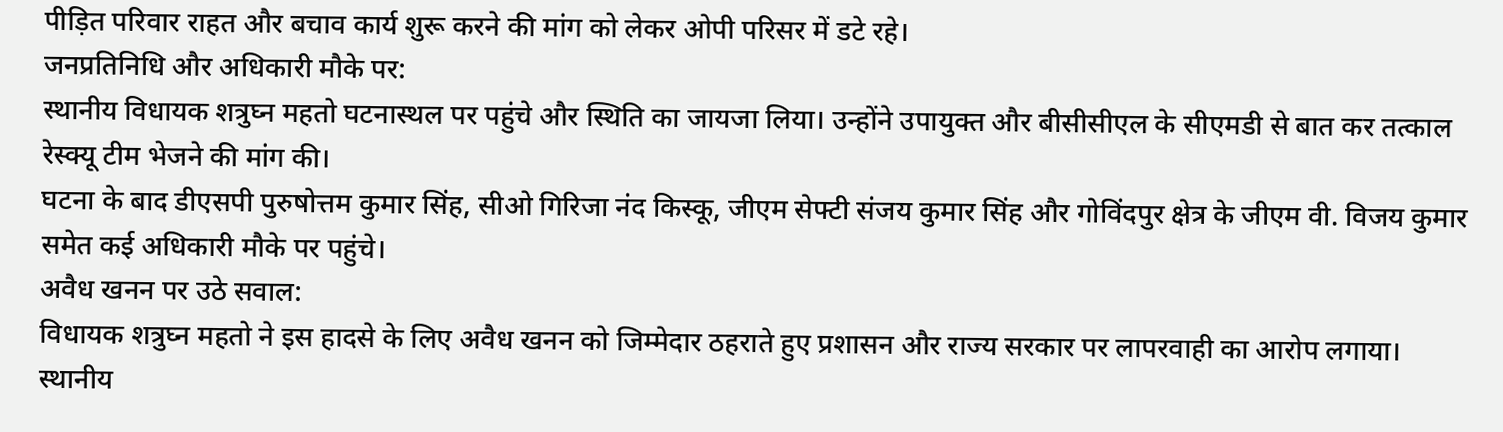पीड़ित परिवार राहत और बचाव कार्य शुरू करने की मांग को लेकर ओपी परिसर में डटे रहे।
जनप्रतिनिधि और अधिकारी मौके पर:
स्थानीय विधायक शत्रुघ्न महतो घटनास्थल पर पहुंचे और स्थिति का जायजा लिया। उन्होंने उपायुक्त और बीसीसीएल के सीएमडी से बात कर तत्काल रेस्क्यू टीम भेजने की मांग की।
घटना के बाद डीएसपी पुरुषोत्तम कुमार सिंह, सीओ गिरिजा नंद किस्कू, जीएम सेफ्टी संजय कुमार सिंह और गोविंदपुर क्षेत्र के जीएम वी. विजय कुमार समेत कई अधिकारी मौके पर पहुंचे।
अवैध खनन पर उठे सवाल:
विधायक शत्रुघ्न महतो ने इस हादसे के लिए अवैध खनन को जिम्मेदार ठहराते हुए प्रशासन और राज्य सरकार पर लापरवाही का आरोप लगाया। स्थानीय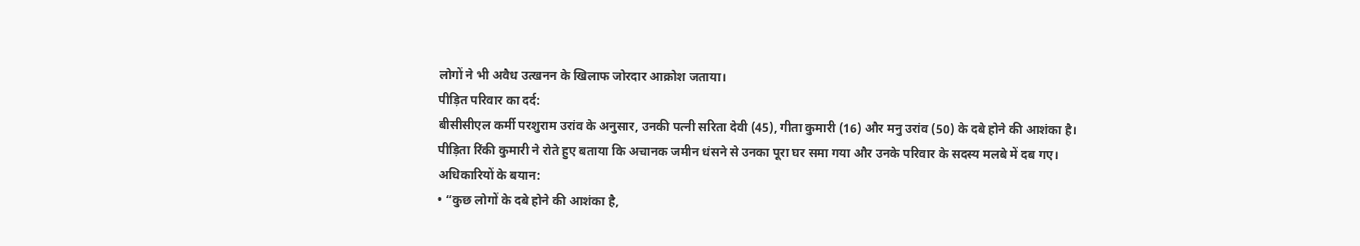लोगों ने भी अवैध उत्खनन के खिलाफ जोरदार आक्रोश जताया।
पीड़ित परिवार का दर्द:
बीसीसीएल कर्मी परशुराम उरांव के अनुसार, उनकी पत्नी सरिता देवी (45), गीता कुमारी (16) और मनु उरांव (50) के दबे होने की आशंका है।
पीड़िता रिंकी कुमारी ने रोते हुए बताया कि अचानक जमीन धंसने से उनका पूरा घर समा गया और उनके परिवार के सदस्य मलबे में दब गए।
अधिकारियों के बयान:
• “कुछ लोगों के दबे होने की आशंका है,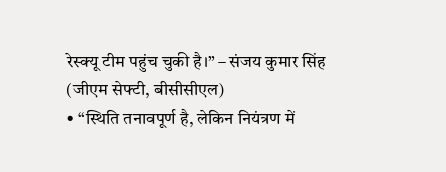रेस्क्यू टीम पहुंच चुकी है।” – संजय कुमार सिंह (जीएम सेफ्टी, बीसीसीएल)
• “स्थिति तनावपूर्ण है, लेकिन नियंत्रण में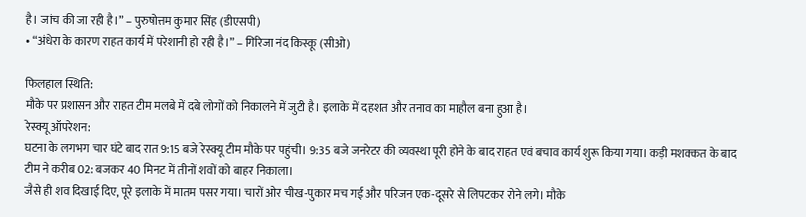है। जांच की जा रही है।” – पुरुषोत्तम कुमार सिंह (डीएसपी)
• “अंधेरा के कारण राहत कार्य में परेशानी हो रही है।” – गिरिजा नंद किस्कू (सीओ)

फिलहाल स्थिति:
मौके पर प्रशासन और राहत टीम मलबे में दबे लोगों को निकालने में जुटी है। इलाके में दहशत और तनाव का माहौल बना हुआ है।
रेस्क्यू ऑपरेशन:
घटना के लगभग चार घंटे बाद रात 9:15 बजे रेस्क्यू टीम मौके पर पहुंची। 9:35 बजे जनरेटर की व्यवस्था पूरी होने के बाद राहत एवं बचाव कार्य शुरू किया गया। कड़ी मशक्कत के बाद टीम ने करीब 02: बजकर 40 मिनट में तीनों शवों को बाहर निकाला।
जैसे ही शव दिखाई दिए, पूरे इलाके में मातम पसर गया। चारों ओर चीख-पुकार मच गई और परिजन एक-दूसरे से लिपटकर रोने लगे। मौके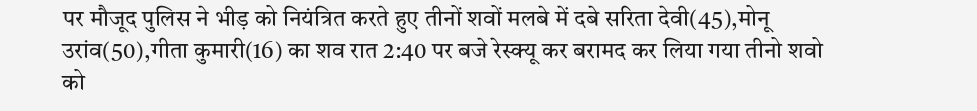पर मौजूद पुलिस ने भीड़ को नियंत्रित करते हुए तीनों शवों मलबे में दबे सरिता देवी(45),मोनू उरांव(50),गीता कुमारी(16) का शव रात 2:40 पर बजे रेस्क्यू कर बरामद कर लिया गया तीनो शवो को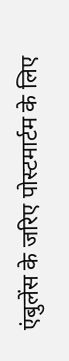एंबुलेंस के जरिए पोस्टमार्टम के लिए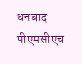धनबाद पीएमसीएच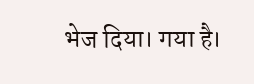भेज दिया। गया है।